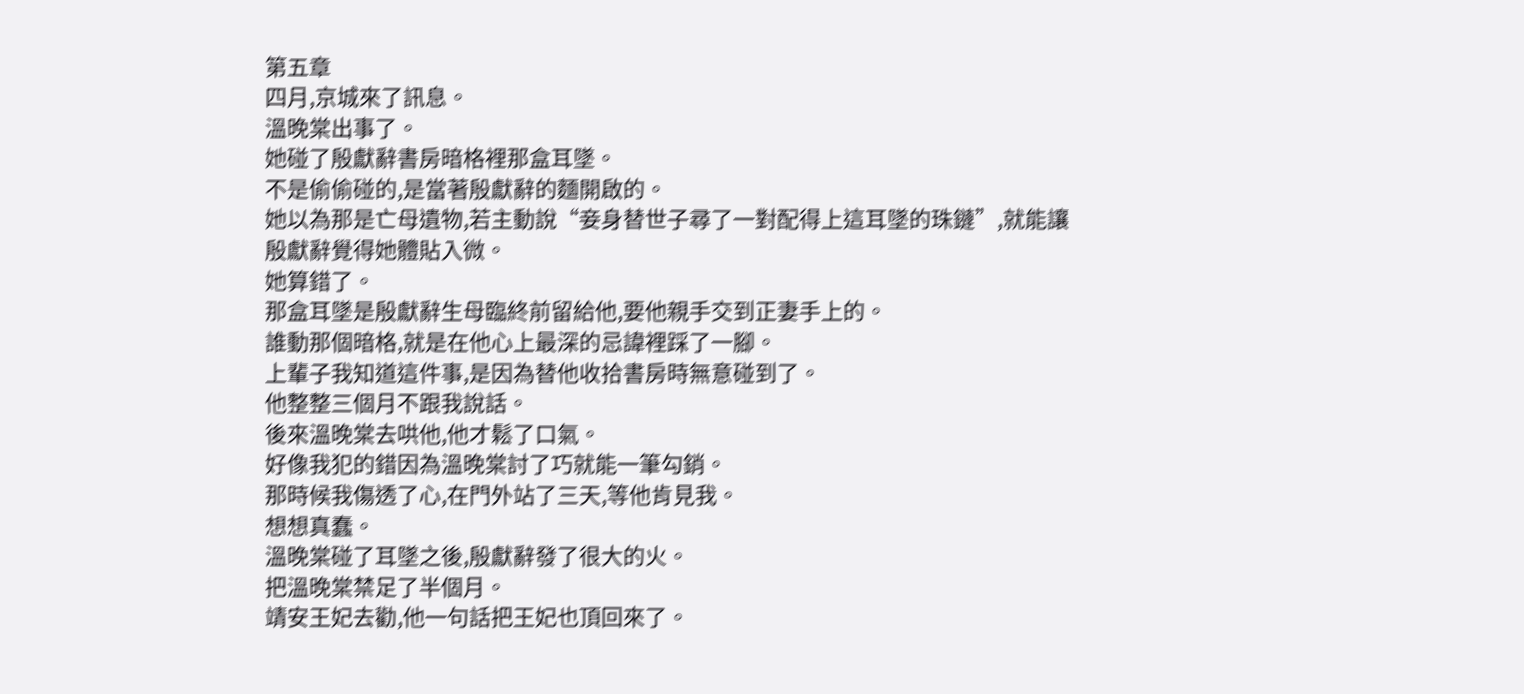第五章
四月,京城來了訊息。
溫晚棠出事了。
她碰了殷獻辭書房暗格裡那盒耳墜。
不是偷偷碰的,是當著殷獻辭的麵開啟的。
她以為那是亡母遺物,若主動說“妾身替世子尋了一對配得上這耳墜的珠鏈”,就能讓殷獻辭覺得她體貼入微。
她算錯了。
那盒耳墜是殷獻辭生母臨終前留給他,要他親手交到正妻手上的。
誰動那個暗格,就是在他心上最深的忌諱裡踩了一腳。
上輩子我知道這件事,是因為替他收拾書房時無意碰到了。
他整整三個月不跟我說話。
後來溫晚棠去哄他,他才鬆了口氣。
好像我犯的錯因為溫晚棠討了巧就能一筆勾銷。
那時候我傷透了心,在門外站了三天,等他肯見我。
想想真蠢。
溫晚棠碰了耳墜之後,殷獻辭發了很大的火。
把溫晚棠禁足了半個月。
靖安王妃去勸,他一句話把王妃也頂回來了。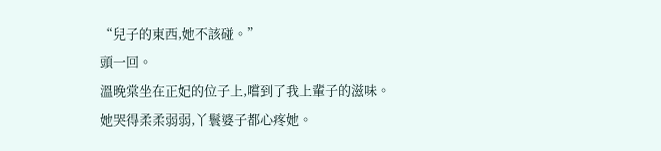“兒子的東西,她不該碰。”
頭一回。
溫晚棠坐在正妃的位子上,嚐到了我上輩子的滋味。
她哭得柔柔弱弱,丫鬟婆子都心疼她。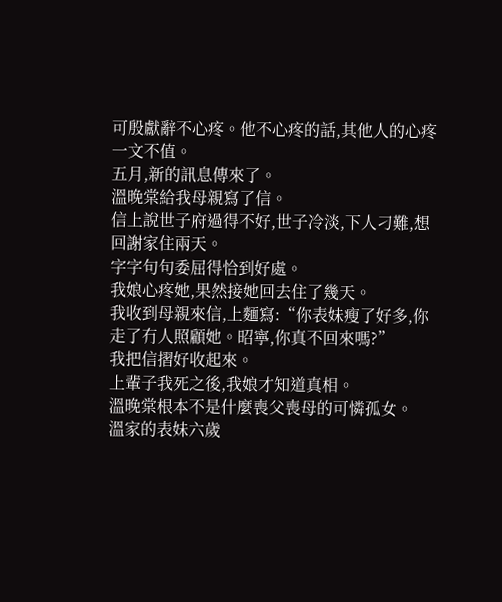可殷獻辭不心疼。他不心疼的話,其他人的心疼一文不值。
五月,新的訊息傳來了。
溫晚棠給我母親寫了信。
信上說世子府過得不好,世子冷淡,下人刁難,想回謝家住兩天。
字字句句委屈得恰到好處。
我娘心疼她,果然接她回去住了幾天。
我收到母親來信,上麵寫:“你表妹瘦了好多,你走了冇人照顧她。昭寧,你真不回來嗎?”
我把信摺好收起來。
上輩子我死之後,我娘才知道真相。
溫晚棠根本不是什麼喪父喪母的可憐孤女。
溫家的表妹六歲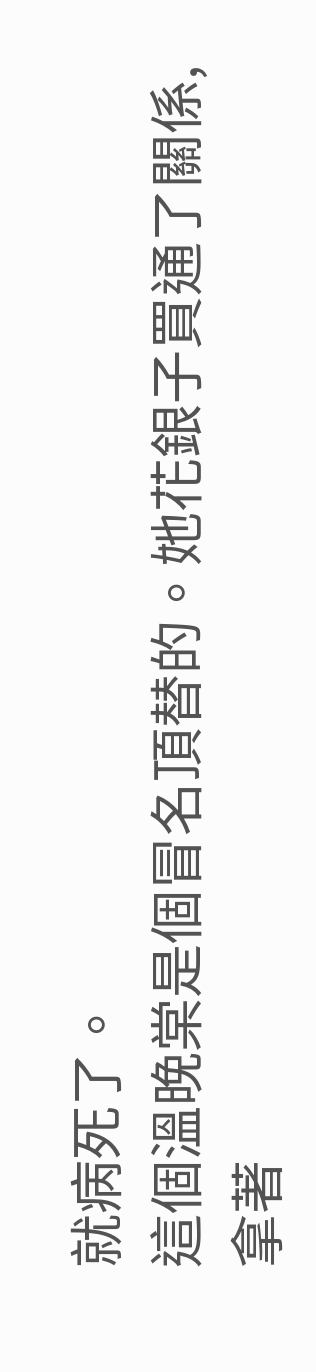就病死了。
這個溫晚棠是個冒名頂替的。她花銀子買通了關係,拿著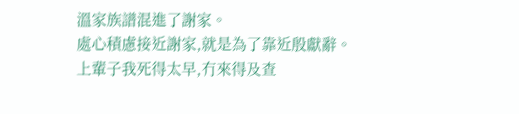溫家族譜混進了謝家。
處心積慮接近謝家,就是為了靠近殷獻辭。
上輩子我死得太早,冇來得及查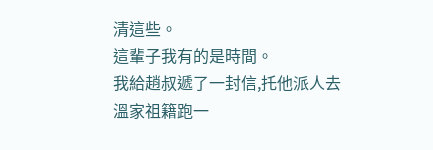清這些。
這輩子我有的是時間。
我給趙叔遞了一封信,托他派人去溫家祖籍跑一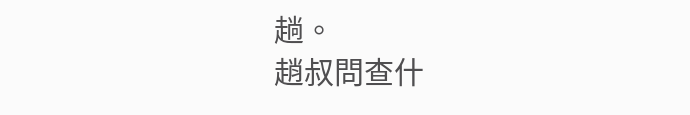趟。
趙叔問查什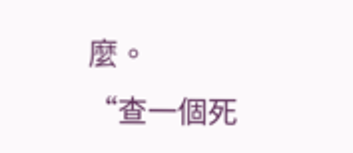麼。
“查一個死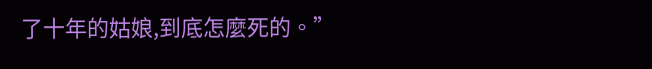了十年的姑娘,到底怎麼死的。”